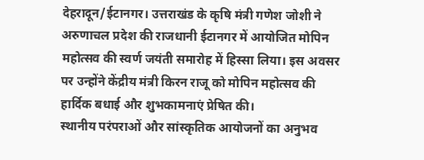देहरादून/ईटानगर। उत्तराखंड के कृषि मंत्री गणेश जोशी ने अरुणाचल प्रदेश की राजधानी ईटानगर में आयोजित मोपिन महोत्सव की स्वर्ण जयंती समारोह में हिस्सा लिया। इस अवसर पर उन्होंने केंद्रीय मंत्री किरन राजू को मोपिन महोत्सव की हार्दिक बधाई और शुभकामनाएं प्रेषित की।
स्थानीय परंपराओं और सांस्कृतिक आयोजनों का अनुभव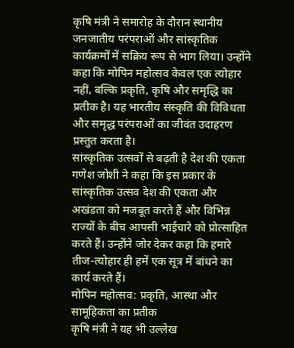कृषि मंत्री ने समारोह के दौरान स्थानीय जनजातीय परंपराओं और सांस्कृतिक कार्यक्रमों में सक्रिय रूप से भाग लिया। उन्होंने कहा कि मोपिन महोत्सव केवल एक त्योहार नहीं, बल्कि प्रकृति, कृषि और समृद्धि का प्रतीक है। यह भारतीय संस्कृति की विविधता और समृद्ध परंपराओं का जीवंत उदाहरण प्रस्तुत करता है।
सांस्कृतिक उत्सवों से बढ़ती है देश की एकता
गणेश जोशी ने कहा कि इस प्रकार के सांस्कृतिक उत्सव देश की एकता और अखंडता को मजबूत करते हैं और विभिन्न राज्यों के बीच आपसी भाईचारे को प्रोत्साहित करते हैं। उन्होंने जोर देकर कहा कि हमारे तीज-त्योहार ही हमें एक सूत्र में बांधने का कार्य करते हैं।
मोपिन महोत्सव: प्रकृति, आस्था और सामूहिकता का प्रतीक
कृषि मंत्री ने यह भी उल्लेख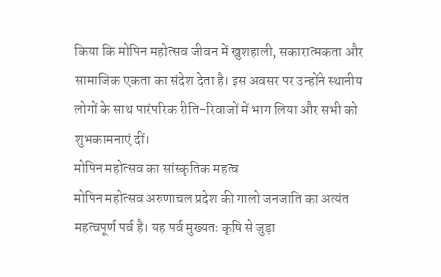किया कि मोपिन महोत्सव जीवन में खुशहाली, सकारात्मकता और सामाजिक एकता का संदेश देता है। इस अवसर पर उन्होंने स्थानीय लोगों के साथ पारंपरिक रीति-रिवाजों में भाग लिया और सभी को शुभकामनाएं दीं।
मोपिन महोत्सव का सांस्कृतिक महत्व
मोपिन महोत्सव अरुणाचल प्रदेश की गालो जनजाति का अत्यंत महत्वपूर्ण पर्व है। यह पर्व मुख्यतः कृषि से जुड़ा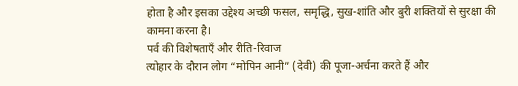होता है और इसका उद्देश्य अच्छी फसल, समृद्धि, सुख-शांति और बुरी शक्तियों से सुरक्षा की कामना करना है।
पर्व की विशेषताएँ और रीति-रिवाज
त्योहार के दौरान लोग “मोपिन आनी” (देवी) की पूजा-अर्चना करते हैं और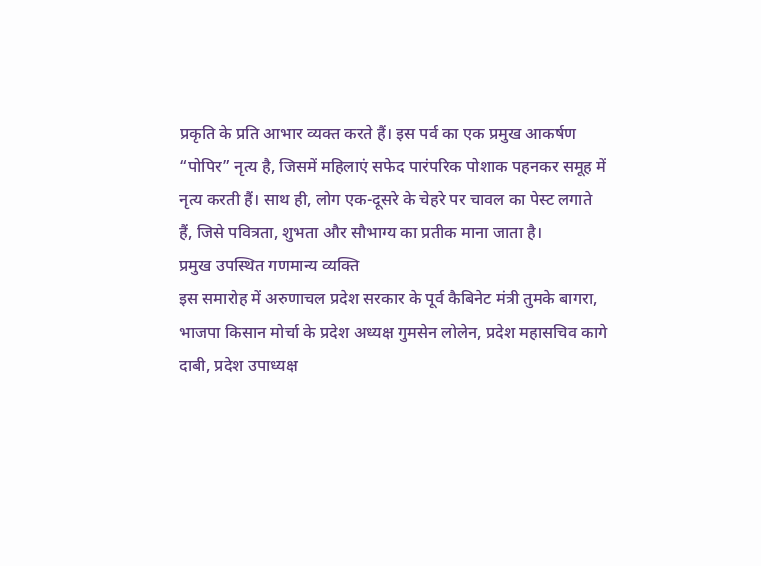प्रकृति के प्रति आभार व्यक्त करते हैं। इस पर्व का एक प्रमुख आकर्षण “पोपिर” नृत्य है, जिसमें महिलाएं सफेद पारंपरिक पोशाक पहनकर समूह में नृत्य करती हैं। साथ ही, लोग एक-दूसरे के चेहरे पर चावल का पेस्ट लगाते हैं, जिसे पवित्रता, शुभता और सौभाग्य का प्रतीक माना जाता है।
प्रमुख उपस्थित गणमान्य व्यक्ति
इस समारोह में अरुणाचल प्रदेश सरकार के पूर्व कैबिनेट मंत्री तुमके बागरा, भाजपा किसान मोर्चा के प्रदेश अध्यक्ष गुमसेन लोलेन, प्रदेश महासचिव कागे दाबी, प्रदेश उपाध्यक्ष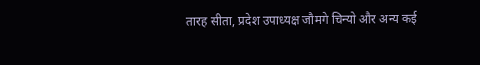तारह सीता, प्रदेश उपाध्यक्ष जौमगे चिन्यो और अन्य कई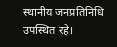स्थानीय जनप्रतिनिधि उपस्थित रहे।